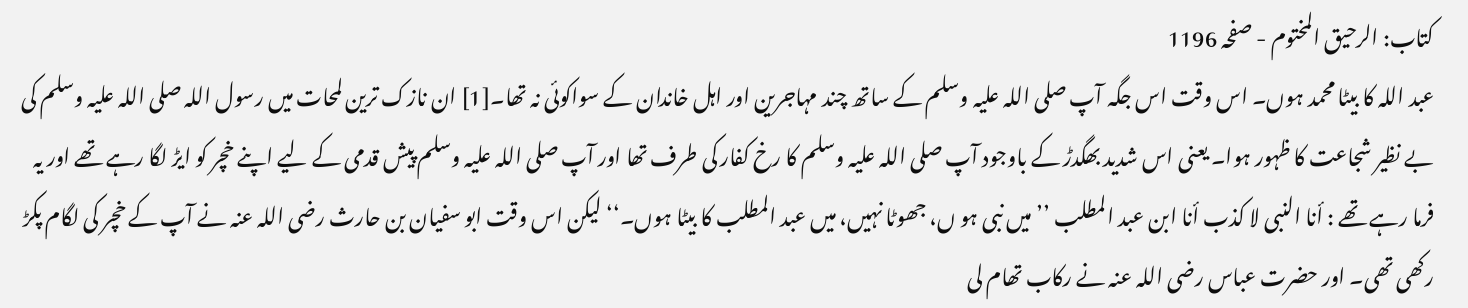کتاب: الرحیق المختوم - صفحہ 1196
عبد اللہ کا بیٹا محمد ہوں۔ اس وقت اس جگہ آپ صلی اللہ علیہ وسلم کے ساتھ چند مہاجرین اور اہل خاندان کے سواکوئی نہ تھا۔[1] ان نازک ترین لمحات میں رسول اللہ صلی اللہ علیہ وسلم کی بے نظیر شجاعت کا ظہور ہوا۔ یعنی اس شدید بھگدڑ کے باوجود آپ صلی اللہ علیہ وسلم کا رخ کفار کی طرف تھا اور آپ صلی اللہ علیہ وسلم پیش قدمی کے لیے اپنے خچر کو ایڑ لگا رہے تھے اور یہ فرما رہے تھے : أنا النبی لا کذب أنا ابن عبد المطلب ’’میں نبی ہو ں، جھوٹا نہیں، میں عبد المطلب کا بیٹا ہوں۔‘‘ لیکن اس وقت ابو سفیان بن حارث رضی اللہ عنہ نے آپ کے خچر کی لگام پکڑ رکھی تھی۔ اور حضرت عباس رضی اللہ عنہ نے رکاب تھام لی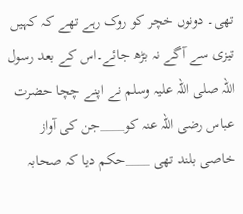تھی۔ دونوں خچر کو روک رہے تھے کہ کہیں تیزی سے آگے نہ بڑھ جائے۔اس کے بعد رسول اللہ صلی اللہ علیہ وسلم نے اپنے چچا حضرت عباس رضی اللہ عنہ کو____جن کی آواز خاصی بلند تھی ____حکم دیا کہ صحابہ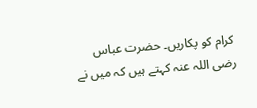کرام کو پکاریں۔ حضرت عباس رضی اللہ عنہ کہتے ہیں کہ میں نے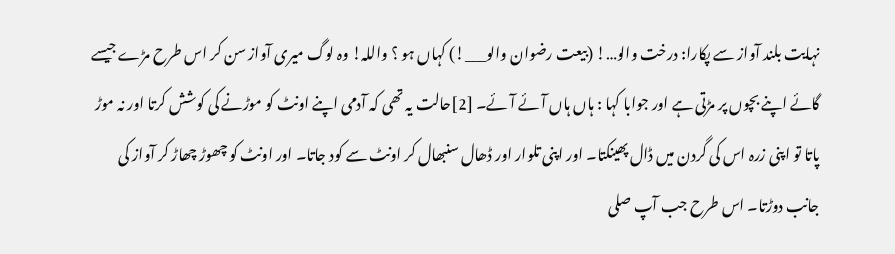نہایت بلند آواز سے پکارا: درخت والو…! (بیعت رضوان والو___!) کہاں ہو ؟ واللہ! وہ لوگ میری آواز سن کر اس طرح مڑے جیسے گائے اپنے بچوں پر مڑتی ہے اور جوابا کہا : ہاں ہاں آئے آئے۔ [2]حالت یہ تھی کہ آدمی اپنے اونٹ کو موڑنے کی کوشش کرتا اور نہ موڑ پاتا تو اپنی زرہ اس کی گردن میں ڈال پھینکتا۔ اور اپنی تلوار اور ڈھال سنبھال کر اونٹ سے کود جاتا۔ اور اونٹ کو چھوڑ چھاڑ کر آواز کی جانب دوڑتا۔ اس طرح جب آپ صلی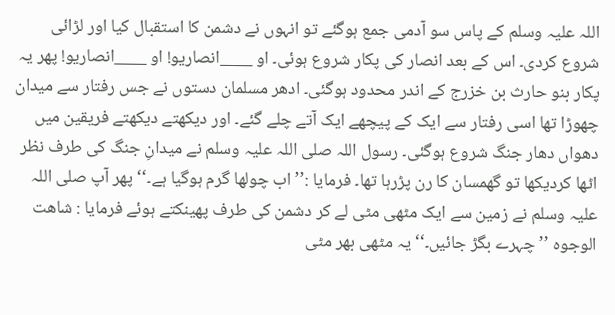اللہ علیہ وسلم کے پاس سو آدمی جمع ہوگئے تو انہوں نے دشمن کا استقبال کیا اور لڑائی شروع کردی۔ اس کے بعد انصار کی پکار شروع ہوئی۔ او ____انصاریو! او ____انصاریو! پھر یہ پکار بنو حارث بن خزرج کے اندر محدود ہوگئی۔ ادھر مسلمان دستوں نے جس رفتار سے میدان چھوڑا تھا اسی رفتار سے ایک کے پیچھے ایک آتے چلے گئے۔ اور دیکھتے دیکھتے فریقین میں دھواں دھار جنگ شروع ہوگئی۔ رسول اللہ صلی اللہ علیہ وسلم نے میدانِ جنگ کی طرف نظر اٹھا کردیکھا تو گھمسان کا رن پڑرہا تھا۔ فرمایا :’’اب چولھا گرم ہوگیا ہے۔‘‘پھر آپ صلی اللہ علیہ وسلم نے زمین سے ایک مٹھی مٹی لے کر دشمن کی طرف پھینکتے ہوئے فرمایا : شاھت الوجوہ ’’چہرے بگڑ جائیں۔‘‘یہ مٹھی بھر مٹی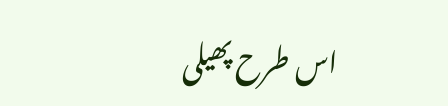اس طرح پھیلی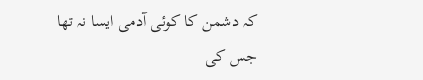کہ دشمن کا کوئی آدمی ایسا نہ تھا جس کی